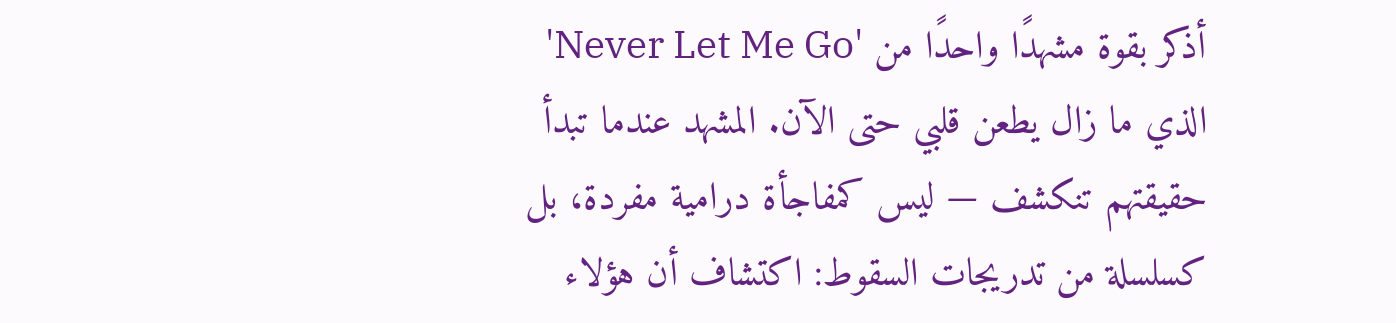أذكر بقوة مشهدًا واحدًا من 'Never Let Me Go' الذي ما زال يطعن قلبي حتى الآن. المشهد عندما تبدأ حقيقتهم تنكشف — ليس كمفاجأة درامية مفردة، بل كسلسلة من تدريجات السقوط: اكتشاف أن هؤلاء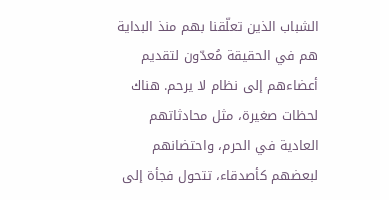الشباب الذين تعلّقنا بهم منذ البداية هم في الحقيقة مُعدّون لتقديم أعضاءهم إلى نظام لا يرحم. هناك لحظات صغيرة، مثل محادثاتهم العادية في الحرم، واحتضانهم لبعضهم كأصدقاء، تتحول فجأة إلى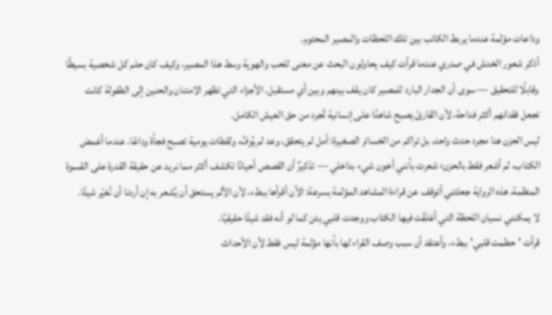وداعات مؤلمة عندما يربط الكاتب بين تلك اللحظات والمصير المحتوم.
أذكر شعور الخدش في صدري عندما قرأت كيف يحاولون البحث عن معنى للحب والهوية وسط هذا المصير، وكيف كان حلم كل شخصية بسيطًا وقابلًا للتحقيق — سوى أن الجدار البارد للمصير كان يقف بينهم وبين أي مستقبل. الأجزاء التي تظهر الامتنان والحنين إلى الطفولة كانت تجعل فقدانهم أكثر فداحة، لأن القارئ يصبح شاهدًا على إنسانية تُجرد من حق العيش الكامل.
ليس الحزن هنا مجرد حدث واحد، بل تراكم من الخسائر الصغيرة: أمل لم يتحقق، وعد لم يُوفَّ، ولقطات يومية تصبح فجأة وداعًا. عندما أغمض الكتاب، لم أشعر فقط بالحزن؛ شعرت بأنني أخون شيء بداخلي — تذكيرٌ أن القصص أحيانًا تكشف أكثر مما نريد عن حقيقة القدرة على القسوة المنظمة. هذه الرواية جعلتني أتوقف عن قراءة المشاهد المؤلمة بسرعة: الآن أقرأها ببطء، لأن الألم يستحق أن يُشعر به إن أردنا أن نُغيّر شيئًا.
لا يمكنني نسيان اللحظة التي أغلقْت فيها الكتاب ووجدت قلبي يئن كما لو أنه فقد شيئًا حقيقيًا.
قرأت 'حطمت قلبي' ببطء، وأعتقد أن سبب وصف القراء لها بأنها مؤلمة ليس فقط لأن الأحداث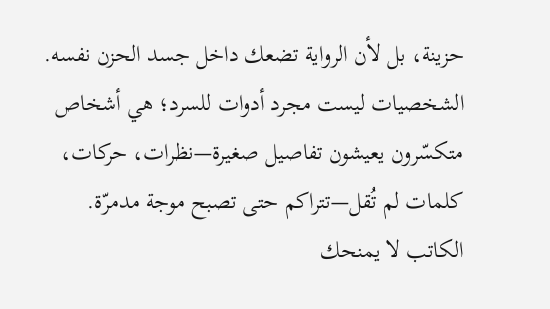حزينة، بل لأن الرواية تضعك داخل جسد الحزن نفسه. الشخصيات ليست مجرد أدوات للسرد؛ هي أشخاص متكسّرون يعيشون تفاصيل صغيرة—نظرات، حركات، كلمات لم تُقل—تتراكم حتى تصبح موجة مدمرّة. الكاتب لا يمنحك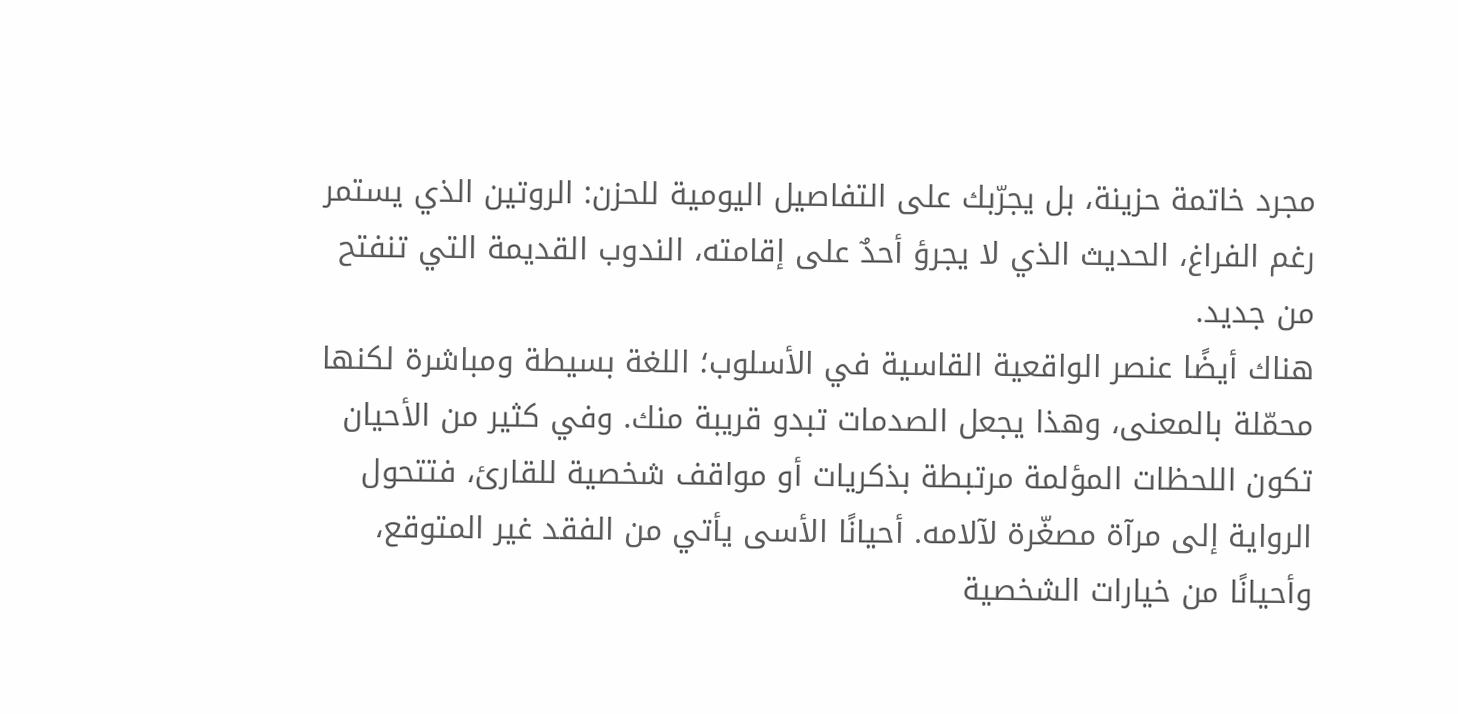مجرد خاتمة حزينة، بل يجرّبك على التفاصيل اليومية للحزن: الروتين الذي يستمر رغم الفراغ، الحديث الذي لا يجرؤ أحدٌ على إقامته، الندوب القديمة التي تنفتح من جديد.
هناك أيضًا عنصر الواقعية القاسية في الأسلوب؛ اللغة بسيطة ومباشرة لكنها محمّلة بالمعنى، وهذا يجعل الصدمات تبدو قريبة منك. وفي كثير من الأحيان تكون اللحظات المؤلمة مرتبطة بذكريات أو مواقف شخصية للقارئ، فتتحول الرواية إلى مرآة مصغّرة لآلامه. أحيانًا الأسى يأتي من الفقد غير المتوقع، وأحيانًا من خيارات الشخصية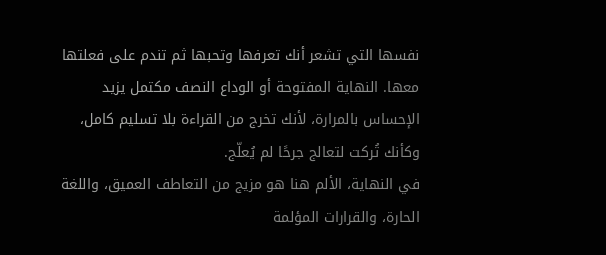نفسها التي تشعر أنك تعرفها وتحبها ثم تندم على فعلتها معها. النهاية المفتوحة أو الوداع النصف مكتمل يزيد الإحساس بالمرارة، لأنك تخرج من القراءة بلا تسليم كامل، وكأنك تُركت لتعالج جرحًا لم يُعلّج.
في النهاية، الألم هنا هو مزيج من التعاطف العميق، واللغة الحارة، والقرارات المؤلمة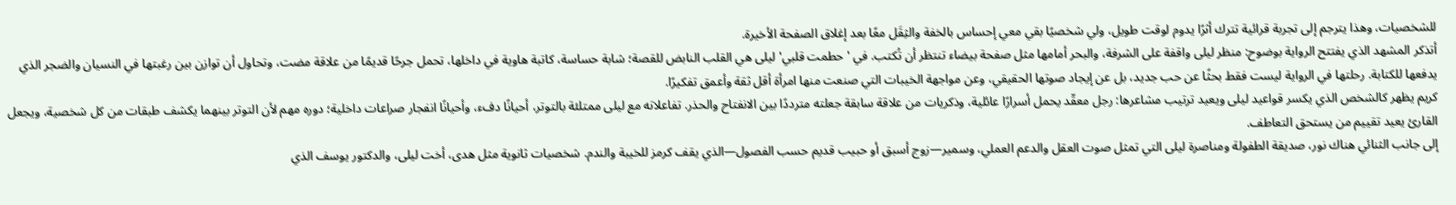للشخصيات، وهذا يترجم إلى تجربة قرائية تترك أثرًا يدوم لوقت طويل، ولي شخصيًا بقي معي إحساس بالخفة والثِقَل معًا بعد إغلاق الصفحة الأخيرة.
أتذكر المشهد الذي يفتتح الرواية بوضوح: منظر ليلى واقفة على الشرفة، والبحر أمامها مثل صفحة بيضاء تنتظر أن تُكتب. في 'حطمت قلبي' ليلى هي القلب النابض للقصة؛ شابة حساسة، كاتبة هاوية في داخلها، تحمل جرحًا قديمًا من علاقة مضت، وتحاول أن توازن بين رغبتها في النسيان والضجر الذي يدفعها للكتابة. رحلتها في الرواية ليست فقط بحثًا عن حب جديد، بل عن إيجاد صوتها الحقيقي، وعن مواجهة الخيبات التي صنعت منها امرأة أقل ثقة وأعمق تفكيرًا.
كريم يظهر كالشخص الذي يكسر قواعيد ليلى ويعيد ترتيب مشاعرها: رجل معقّد يحمل أسرارًا عائلية، وذكريات من علاقة سابقة جعلته مترددًا بين الانفتاح والحذر. تفاعلاته مع ليلى ممتلئة بالتوتر، أحيانًا دفء، وأحيانًا انفجار صراعات داخلية؛ دوره مهم لأن التوتر بينهما يكشف طبقات من كل شخصية، ويجعل القارئ يعيد تقييم من يستحق التعاطف.
إلى جانب الثنائي هناك نور، صديقة الطفولة ومناصرة ليلى التي تمثل صوت العقل والدعم العملي، وسمير—زوج أسبق أو حبيب قديم حسب الفصول—الذي يقف كرمز للخيبة والندم. شخصيات ثانوية مثل هدى، أخت ليلى، والدكتور يوسف الذي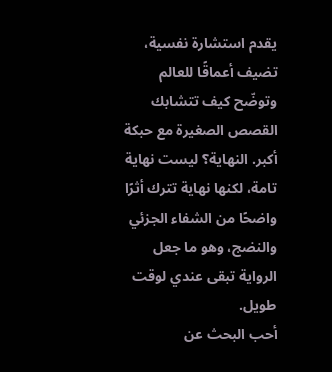يقدم استشارة نفسية، تضيف أعماقًا للعالم وتوضّح كيف تتشابك القصص الصغيرة مع حبكة أكبر. النهاية؟ ليست نهاية تامة، لكنها نهاية تترك أثرًا واضحًا من الشفاء الجزئي والنضج، وهو ما جعل الرواية تبقى عندي لوقت طويل.
أحب البحث عن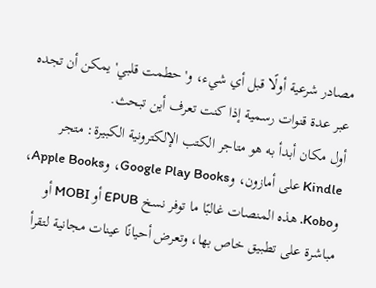مصادر شرعية أولًا قبل أي شيء، و'حطمت قلبي' يمكن أن تجده عبر عدة قنوات رسمية إذا كنت تعرف أين تبحث.
أول مكان أبدأ به هو متاجر الكتب الإلكترونية الكبيرة: متجر Kindle على أمازون، وGoogle Play Books، وApple Books، وKobo. هذه المنصات غالبًا ما توفر نسخ EPUB أو MOBI أو مباشرة على تطبيق خاص بها، وتعرض أحيانًا عينات مجانية لتقرأ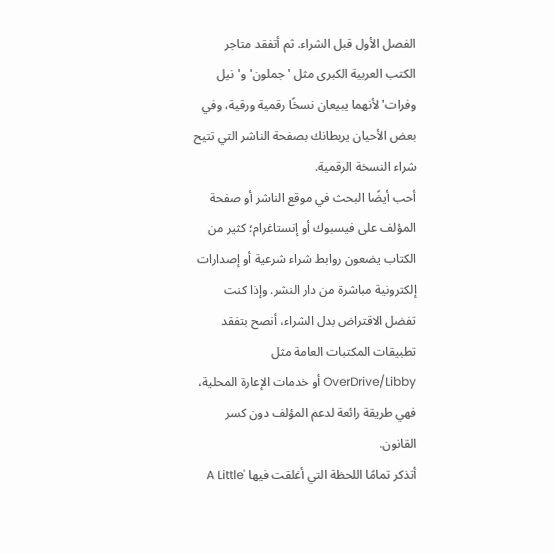الفصل الأول قبل الشراء. ثم أتفقد متاجر الكتب العربية الكبرى مثل 'جملون' و'نيل وفرات' لأنهما يبيعان نسخًا رقمية ورقية، وفي بعض الأحيان يربطانك بصفحة الناشر التي تتيح شراء النسخة الرقمية.
أحب أيضًا البحث في موقع الناشر أو صفحة المؤلف على فيسبوك أو إنستاغرام؛ كثير من الكتاب يضعون روابط شراء شرعية أو إصدارات إلكترونية مباشرة من دار النشر. وإذا كنت تفضل الاقتراض بدل الشراء، أنصح بتفقد تطبيقات المكتبات العامة مثل OverDrive/Libby أو خدمات الإعارة المحلية، فهي طريقة رائعة لدعم المؤلف دون كسر القانون.
أتذكر تمامًا اللحظة التي أغلقت فيها 'A Little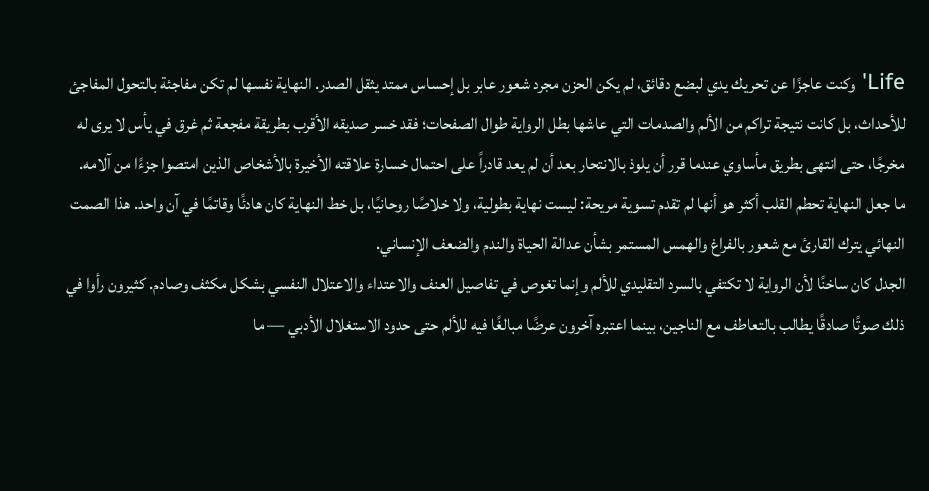Life' وكنت عاجزًا عن تحريك يدي لبضع دقائق، لم يكن الحزن مجرد شعور عابر بل إحساس ممتد يثقل الصدر. النهاية نفسها لم تكن مفاجئة بالتحول المفاجئ للأحداث، بل كانت نتيجة تراكم من الألم والصدمات التي عاشها بطل الرواية طوال الصفحات؛ فقد خسر صديقه الأقرب بطريقة مفجعة ثم غرق في يأس لا يرى له مخرجًا، حتى انتهى بطريق مأساوي عندما قرر أن يلوذ بالانتحار بعد أن لم يعد قادراً على احتمال خسارة علاقته الأخيرة بالأشخاص الذين امتصوا جزءًا من آلامه.
ما جعل النهاية تحطم القلب أكثر هو أنها لم تقدم تسوية مريحة: ليست نهاية بطولية، ولا خلاصًا روحانيًا، بل خط النهاية كان هادئًا وقاتمًا في آن واحد. هذا الصمت النهائي يترك القارئ مع شعور بالفراغ والهمس المستمر بشأن عدالة الحياة والندم والضعف الإنساني.
الجدل كان ساخنًا لأن الرواية لا تكتفي بالسرد التقليدي للألم وإنما تغوص في تفاصيل العنف والاعتداء والاعتلال النفسي بشكل مكثف وصادم. كثيرون رأوا في ذلك صوتًا صادقًا يطالب بالتعاطف مع الناجين، بينما اعتبره آخرون عرضًا مبالغًا فيه للألم حتى حدود الاستغلال الأدبي — ما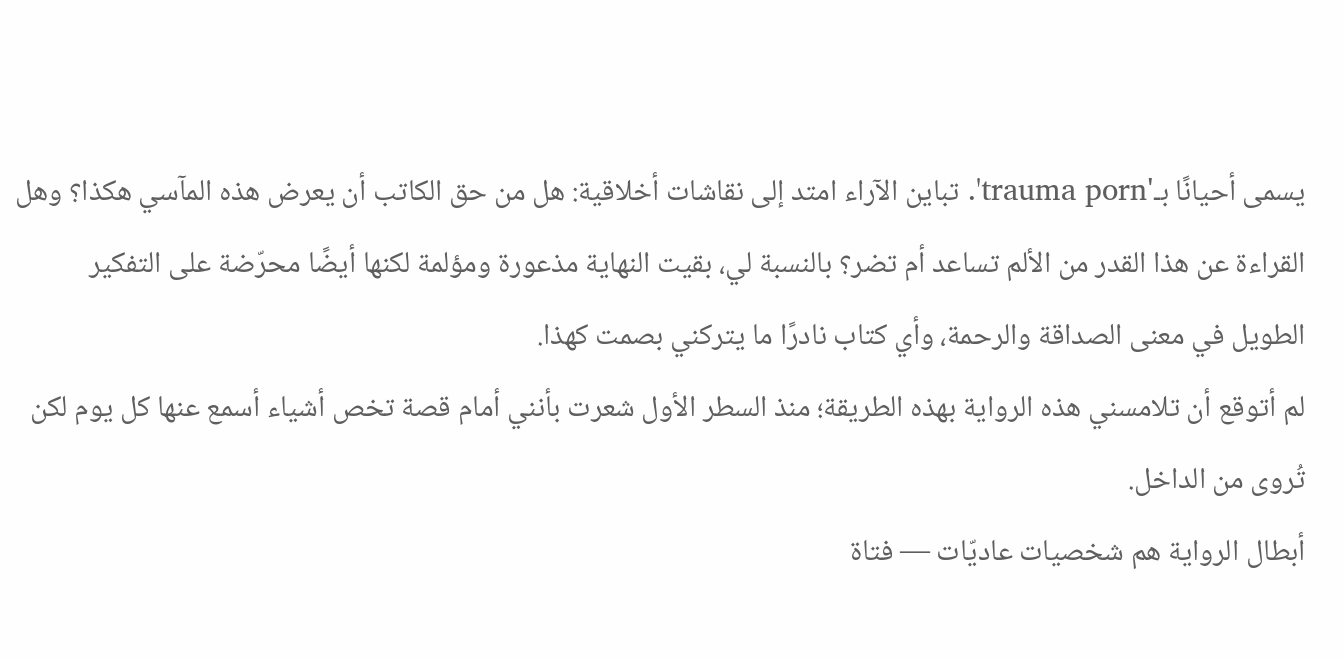يسمى أحيانًا بـ'trauma porn'. تباين الآراء امتد إلى نقاشات أخلاقية: هل من حق الكاتب أن يعرض هذه المآسي هكذا؟ وهل القراءة عن هذا القدر من الألم تساعد أم تضر؟ بالنسبة لي، بقيت النهاية مذعورة ومؤلمة لكنها أيضًا محرّضة على التفكير الطويل في معنى الصداقة والرحمة، وأي كتاب نادرًا ما يتركني بصمت كهذا.
لم أتوقع أن تلامسني هذه الرواية بهذه الطريقة؛ منذ السطر الأول شعرت بأنني أمام قصة تخص أشياء أسمع عنها كل يوم لكن تُروى من الداخل.
أبطال الرواية هم شخصيات عاديّات — فتاة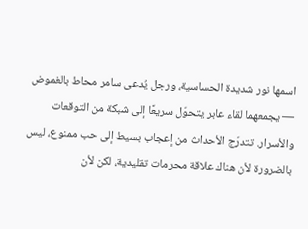اسمها نور شديدة الحساسية، ورجل يُدعى سامر محاط بالغموض — يجمعهما لقاء عابر يتحوّل سريعًا إلى شبكة من التوقعات والأسرار. تتدرّج الأحداث من إعجاب بسيط إلى حب ممنوع، ليس بالضرورة لأن هناك علاقة محرمات تقليدية، لكن لأن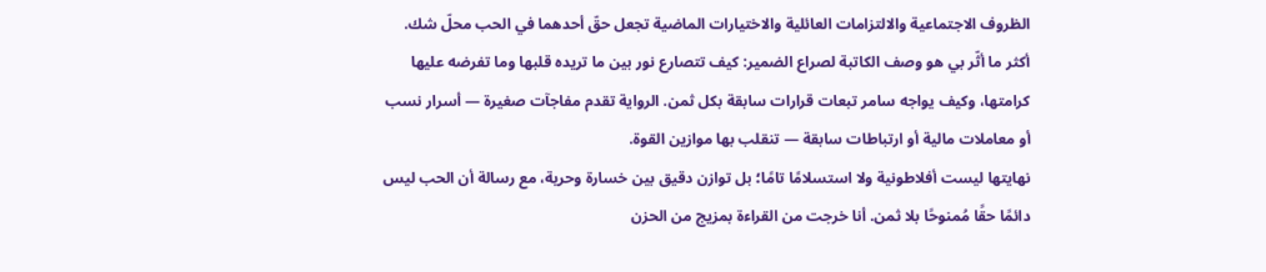الظروف الاجتماعية والالتزامات العائلية والاختيارات الماضية تجعل حقّ أحدهما في الحب محلّ شك.
أكثر ما أثّر بي هو وصف الكاتبة لصراع الضمير: كيف تتصارع نور بين ما تريده قلبها وما تفرضه عليها كرامتها، وكيف يواجه سامر تبعات قرارات سابقة بكل ثمن. الرواية تقدم مفاجآت صغيرة — أسرار نسب أو معاملات مالية أو ارتباطات سابقة — تنقلب بها موازين القوة.
نهايتها ليست أفلاطونية ولا استسلامًا تامًا؛ بل توازن دقيق بين خسارة وحرية، مع رسالة أن الحب ليس دائمًا حقًا مُمنوحًا بلا ثمن. أنا خرجت من القراءة بمزيج من الحزن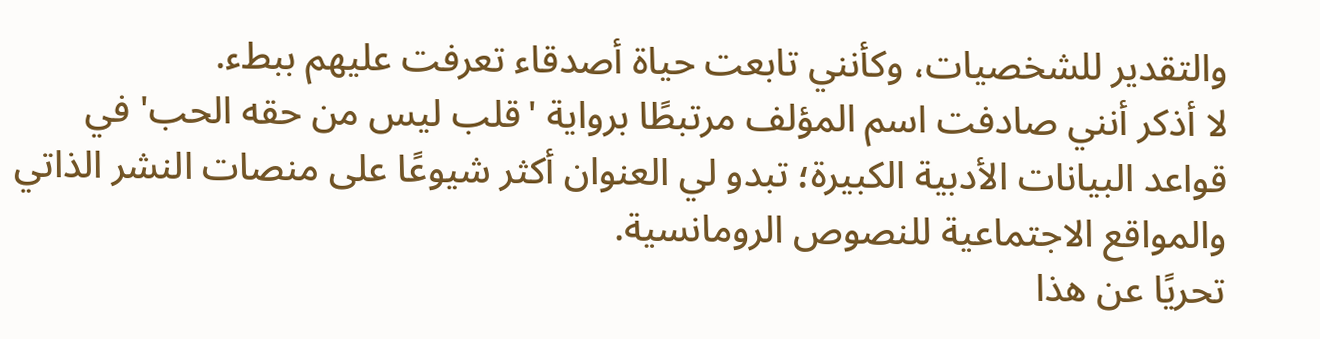والتقدير للشخصيات، وكأنني تابعت حياة أصدقاء تعرفت عليهم ببطء.
لا أذكر أنني صادفت اسم المؤلف مرتبطًا برواية 'قلب ليس من حقه الحب' في قواعد البيانات الأدبية الكبيرة؛ تبدو لي العنوان أكثر شيوعًا على منصات النشر الذاتي والمواقع الاجتماعية للنصوص الرومانسية.
تحريًا عن هذا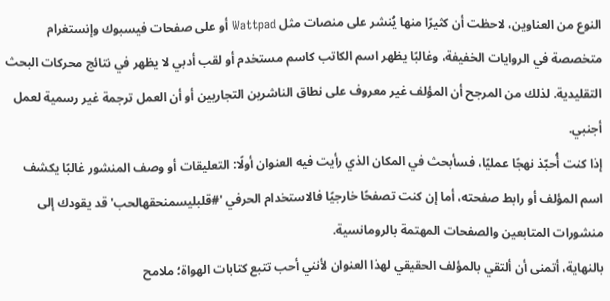النوع من العناوين، لاحظت أن كثيرًا منها يُنشر على منصات مثل Wattpad أو على صفحات فيسبوك وإنستغرام متخصصة في الروايات الخفيفة، وغالبًا يظهر اسم الكاتب كاسم مستخدم أو لقب أدبي لا يظهر في نتائج محركات البحث التقليدية. لذلك من المرجح أن المؤلف غير معروف على نطاق الناشرين التجاريين أو أن العمل ترجمة غير رسمية لعمل أجنبي.
إذا كنت أُحبّذ نهجًا عمليًا، فسأبحث في المكان الذي رأيت فيه العنوان أولًا: التعليقات أو وصف المنشور غالبًا يكشف اسم المؤلف أو رابط صفحته، أما إن كنت تصفحًا خارجيًا فالاستخدام الحرفي '#قلبليسمنحقهالحب' قد يقودك إلى منشورات المتابعين والصفحات المهتمة بالرومانسية.
بالنهاية، أتمنى أن ألتقي بالمؤلف الحقيقي لهذا العنوان لأنني أحب تتبع كتابات الهواة؛ ملامح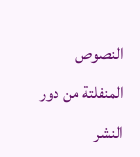النصوص المنفلتة من دور النشر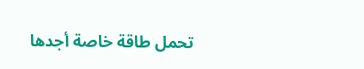تحمل طاقة خاصة أجدها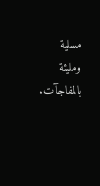مسلية ومليئة بالمفاجآت.